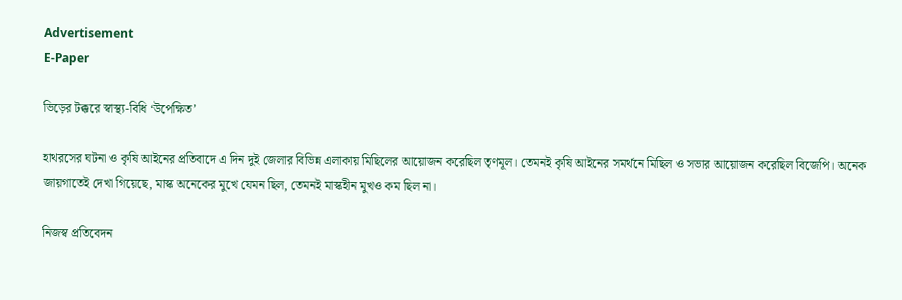Advertisement
E-Paper

ভিড়ের টক্করে স্বাস্থ্য-বিধি ‘উপেক্ষিত’

হাথরসের ঘটনা ও কৃষি আইনের প্রতিবাদে এ দিন দুই জেলার বিভিন্ন এলাকায় মিছিলের আয়োজন করেছিল তৃণমূল। তেমনই কৃষি আইনের সমর্থনে মিছিল ও সভার আয়োজন করেছিল বিজেপি। অনেক জায়গাতেই দেখা গিয়েছে, মাস্ক অনেকের মুখে যেমন ছিল, তেমনই মাস্কহীন মুখও কম ছিল না।

নিজস্ব প্রতিবেদন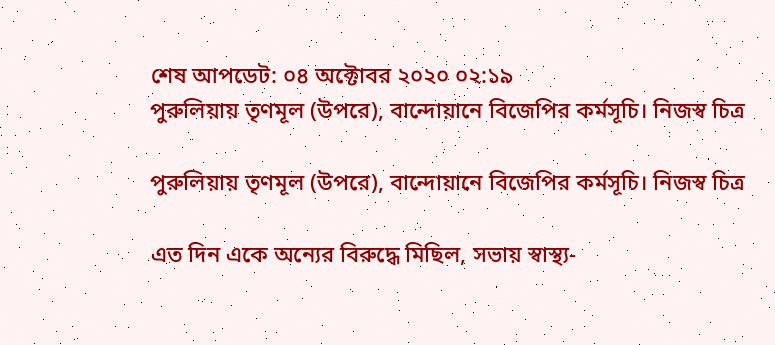শেষ আপডেট: ০৪ অক্টোবর ২০২০ ০২:১৯
পুরুলিয়ায় তৃণমূল (উপরে), বান্দোয়ানে বিজেপির কর্মসূচি। নিজস্ব চিত্র

পুরুলিয়ায় তৃণমূল (উপরে), বান্দোয়ানে বিজেপির কর্মসূচি। নিজস্ব চিত্র

এত দিন একে অন্যের বিরুদ্ধে মিছিল, সভায় স্বাস্থ্য-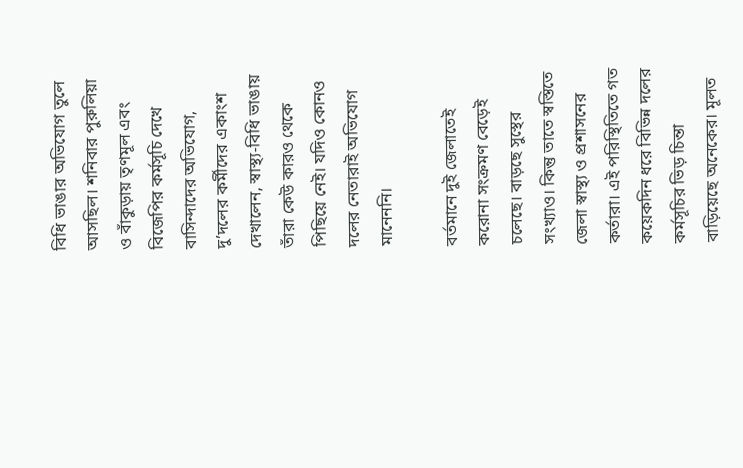বিধি ভাঙার অভিযোগ তুলে আসছিল। শনিবার পুরুলিয়া ও বাঁকুড়ায় তৃণমূল এবং বিজেপির কর্মসূচি দেখে বাসিন্দাদের অভিযোগ, দু’দলের কর্মীদের একাংশ দেখালেন, স্বাস্থ্য-বিধি ভাঙায় তাঁরা কেউ কারও থেকে পিছিয়ে নেই। যদিও কোনও দলের নেতারাই অভিযোগ মানেননি।

বর্তমানে দুই জেলাতেই করোনা সংক্রমণ বেড়েই চলেছে। বাড়ছে সুস্থের সংখ্যাও। কিন্তু তাতে স্বস্তিতে জেলা স্বাস্থ্য ও প্রশাসনের কর্তারা। এই পরিস্থিতিতে গত কয়েকদিন ধরে বিভিন্ন দলের কর্মসূচির ভিড় চিন্তা বাড়িয়েছে অনেকের। মূলত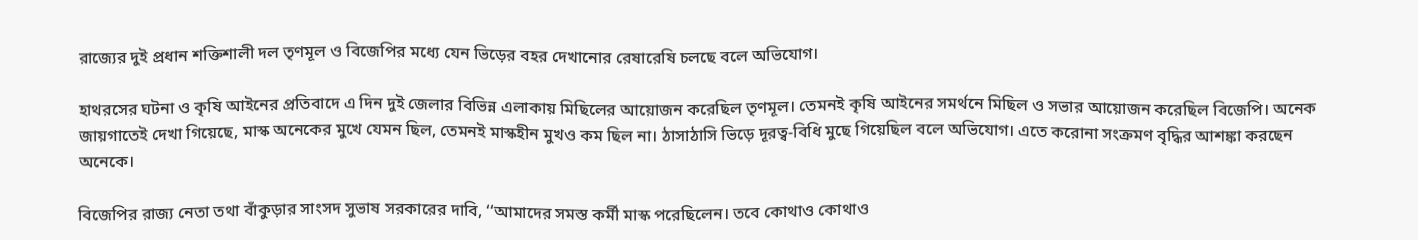রাজ্যের দুই প্রধান শক্তিশালী দল তৃণমূল ও বিজেপির মধ্যে যেন ভিড়ের বহর দেখানোর রেষারেষি চলছে বলে অভিযোগ।

হাথরসের ঘটনা ও কৃষি আইনের প্রতিবাদে এ দিন দুই জেলার বিভিন্ন এলাকায় মিছিলের আয়োজন করেছিল তৃণমূল। তেমনই কৃষি আইনের সমর্থনে মিছিল ও সভার আয়োজন করেছিল বিজেপি। অনেক জায়গাতেই দেখা গিয়েছে, মাস্ক অনেকের মুখে যেমন ছিল, তেমনই মাস্কহীন মুখও কম ছিল না। ঠাসাঠাসি ভিড়ে দূরত্ব-বিধি মুছে গিয়েছিল বলে অভিযোগ। এতে করোনা সংক্রমণ বৃদ্ধির আশঙ্কা করছেন অনেকে।

বিজেপির রাজ্য নেতা তথা বাঁকুড়ার সাংসদ সুভাষ সরকারের দাবি, ‘‘আমাদের সমস্ত কর্মী মাস্ক পরেছিলেন। তবে কোথাও কোথাও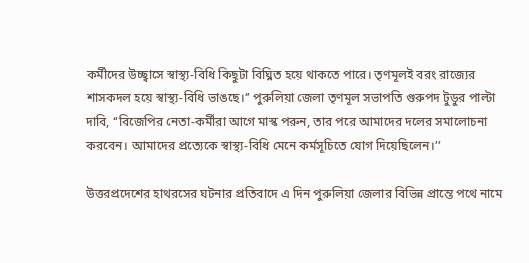কর্মীদের উচ্ছ্বাসে স্বাস্থ্য-বিধি কিছুটা বিঘ্নিত হয়ে থাকতে পারে। তৃণমূলই বরং রাজ্যের শাসকদল হয়ে স্বাস্থ্য-বিধি ভাঙছে।’’ পুরুলিয়া জেলা তৃণমূল সভাপতি গুরুপদ টুডুর পাল্টা দাবি, ‘‘বিজেপির নেতা-কর্মীরা আগে মাস্ক পরুন, তার পরে আমাদের দলের সমালোচনা করবেন। আমাদের প্রত্যেকে স্বাস্থ্য-বিধি মেনে কর্মসূচিতে যোগ দিয়েছিলেন।’’

উত্তরপ্রদেশের হাথরসের ঘটনার প্রতিবাদে এ দিন পুরুলিয়া জেলার বিভিন্ন প্রান্তে পথে নামে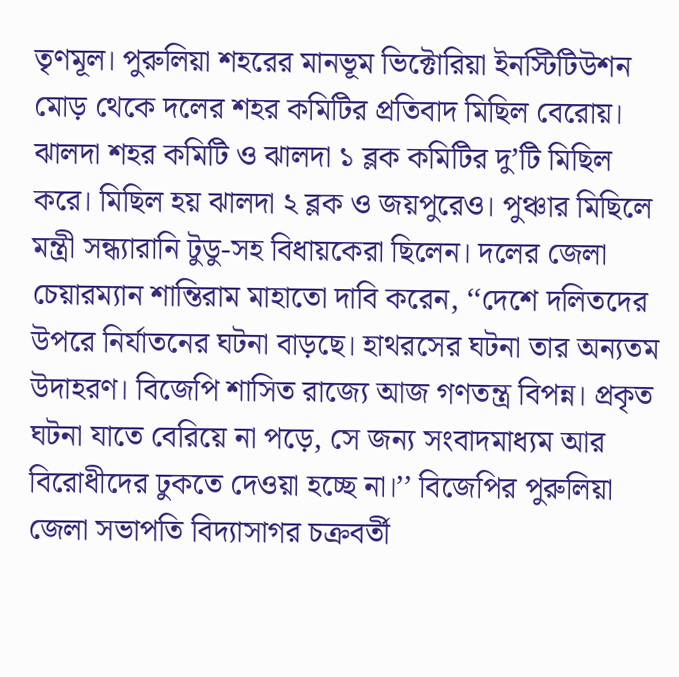তৃণমূল। পুরুলিয়া শহরের মানভূম ভিক্টোরিয়া ইনস্টিটিউশন মোড় থেকে দলের শহর কমিটির প্রতিবাদ মিছিল বেরোয়। ঝালদা শহর কমিটি ও ঝালদা ১ ব্লক কমিটির দু’টি মিছিল করে। মিছিল হয় ঝালদা ২ ব্লক ও জয়পুরেও। পুঞ্চার মিছিলে মন্ত্রী সন্ধ্যারানি টুডু-সহ বিধায়কেরা ছিলেন। দলের জেলা চেয়ারম্যান শান্তিরাম মাহাতো দাবি করেন, ‘‘দেশে দলিতদের উপরে নির্যাতনের ঘটনা বাড়ছে। হাথরসের ঘটনা তার অন্যতম উদাহরণ। বিজেপি শাসিত রাজ্যে আজ গণতন্ত্র বিপন্ন। প্রকৃত ঘটনা যাতে বেরিয়ে না পড়ে, সে জন্য সংবাদমাধ্যম আর বিরোধীদের ঢুকতে দেওয়া হচ্ছে না।’’ বিজেপির পুরুলিয়া জেলা সভাপতি বিদ্যাসাগর চক্রবর্তী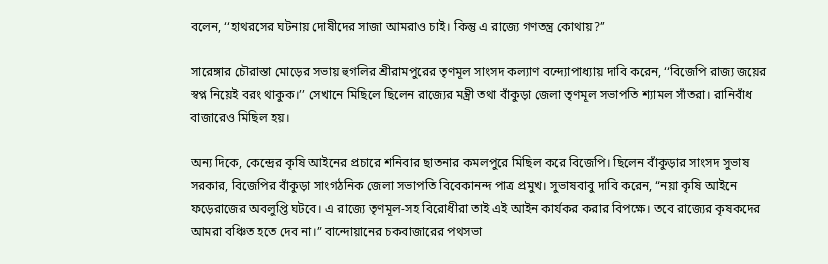বলেন, ‘‘হাথরসের ঘটনায় দোষীদের সাজা আমরাও চাই। কিন্তু এ রাজ্যে গণতন্ত্র কোথায়?’’

সারেঙ্গার চৌরাস্তা মোড়ের সভায় হুগলির শ্রীরামপুরের তৃণমূল সাংসদ কল্যাণ বন্দ্যোপাধ্যায় দাবি করেন, ‘‘বিজেপি রাজ্য জয়ের স্বপ্ন নিয়েই বরং থাকুক।’’ সেখানে মিছিলে ছিলেন রাজ্যের মন্ত্রী তথা বাঁকুড়া জেলা তৃণমূল সভাপতি শ্যামল সাঁতরা। রানিবাঁধ বাজারেও মিছিল হয়।

অন্য দিকে, কেন্দ্রের কৃষি আইনের প্রচারে শনিবার ছাতনার কমলপুরে মিছিল করে বিজেপি। ছিলেন বাঁকুড়ার সাংসদ সুভাষ সরকার, বিজেপির বাঁকুড়া সাংগঠনিক জেলা সভাপতি বিবেকানন্দ পাত্র প্রমুখ। সুভাষবাবু দাবি করেন, “নয়া কৃষি আইনে ফড়েরাজের অবলুপ্তি ঘটবে। এ রাজ্যে তৃণমূল-সহ বিরোধীরা তাই এই আইন কার্যকর করার বিপক্ষে। তবে রাজ্যের কৃষকদের আমরা বঞ্চিত হতে দেব না।” বান্দোয়ানের চকবাজারের পথসভা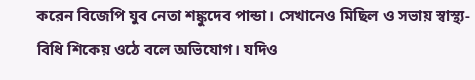করেন বিজেপি যুব নেতা শঙ্কুদেব পান্ডা। সেখানেও মিছিল ও সভায় স্বাস্থ্য-বিধি শিকেয় ওঠে বলে অভিযোগ। যদিও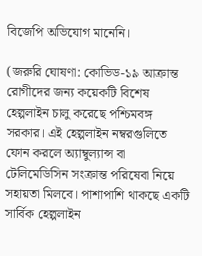বিজেপি অভিযোগ মানেনি।

(জরুরি ঘোষণা: কোভিড-১৯ আক্রান্ত রোগীদের জন্য কয়েকটি বিশেষ হেল্পলাইন চালু করেছে পশ্চিমবঙ্গ সরকার। এই হেল্পলাইন নম্বরগুলিতে ফোন করলে অ্যাম্বুল্যান্স বা টেলিমেডিসিন সংক্রান্ত পরিষেবা নিয়ে সহায়তা মিলবে। পাশাপাশি থাকছে একটি সার্বিক হেল্পলাইন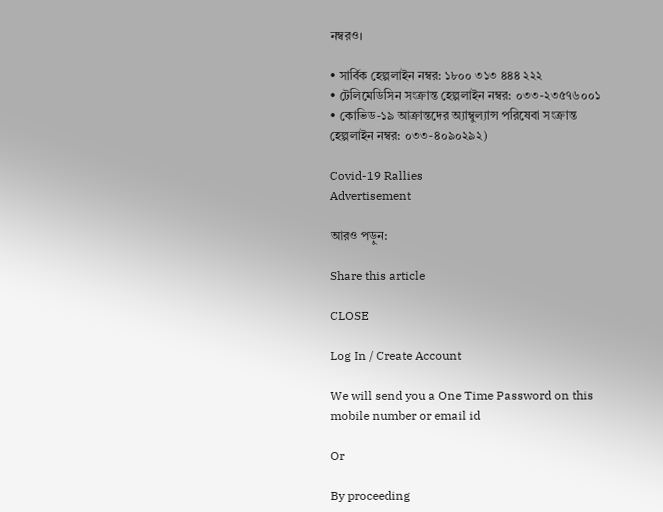নম্বরও।

• সার্বিক হেল্পলাইন নম্বর: ১৮০০ ৩১৩ ৪৪৪ ২২২
• টেলিমেডিসিন সংক্রান্ত হেল্পলাইন নম্বর: ০৩৩-২৩৫৭৬০০১
• কোভিড-১৯ আক্রান্তদের অ্যাম্বুল্যান্স পরিষেবা সংক্রান্ত হেল্পলাইন নম্বর: ০৩৩-৪০৯০২৯২)

Covid-19 Rallies
Advertisement

আরও পড়ুন:

Share this article

CLOSE

Log In / Create Account

We will send you a One Time Password on this mobile number or email id

Or

By proceeding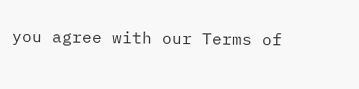you agree with our Terms of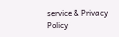service & Privacy Policy